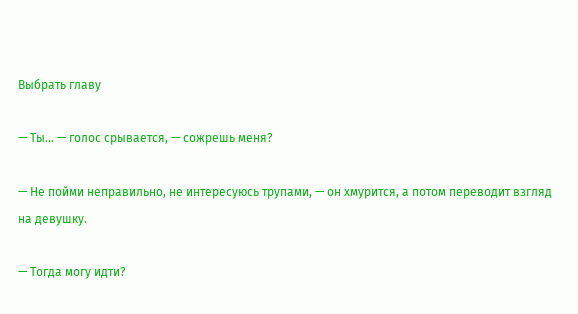Выбрать главу

— Ты… — голос срывается, — сожрешь меня?

— Не пойми неправильно, не интересуюсь трупами, — он хмурится, а потом переводит взгляд на девушку.

— Тогда могу идти?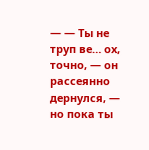— — Ты не труп ве… ох, точно, — он рассеянно дернулся, — но пока ты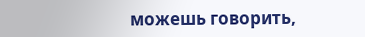можешь говорить,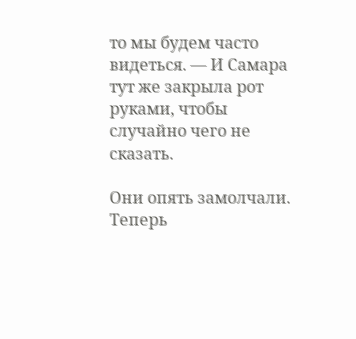то мы будем часто видеться. — И Самара тут же закрыла рот руками, чтобы случайно чего не сказать.

Они опять замолчали. Теперь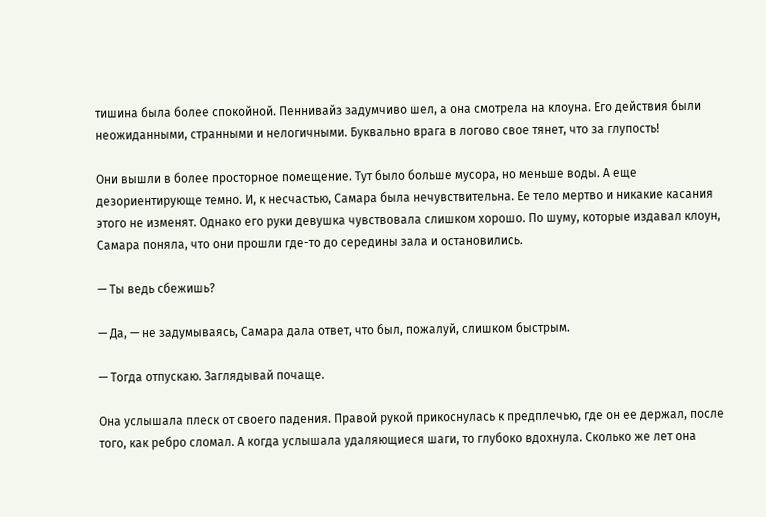тишина была более спокойной. Пеннивайз задумчиво шел, а она смотрела на клоуна. Его действия были неожиданными, странными и нелогичными. Буквально врага в логово свое тянет, что за глупость!

Они вышли в более просторное помещение. Тут было больше мусора, но меньше воды. А еще дезориентирующе темно. И, к несчастью, Самара была нечувствительна. Ее тело мертво и никакие касания этого не изменят. Однако его руки девушка чувствовала слишком хорошо. По шуму, которые издавал клоун, Самара поняла, что они прошли где-то до середины зала и остановились.

— Ты ведь сбежишь?

— Да, — не задумываясь, Самара дала ответ, что был, пожалуй, слишком быстрым.

— Тогда отпускаю. Заглядывай почаще.

Она услышала плеск от своего падения. Правой рукой прикоснулась к предплечью, где он ее держал, после того, как ребро сломал. А когда услышала удаляющиеся шаги, то глубоко вдохнула. Сколько же лет она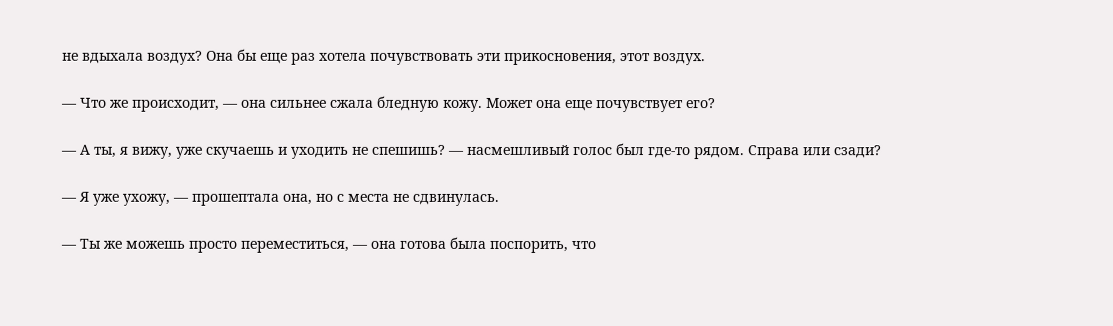не вдыхала воздух? Она бы еще раз хотела почувствовать эти прикосновения, этот воздух.

— Что же происходит, — она сильнее сжала бледную кожу. Может она еще почувствует его?

— А ты, я вижу, уже скучаешь и уходить не спешишь? — насмешливый голос был где-то рядом. Справа или сзади?

— Я уже ухожу, — прошептала она, но с места не сдвинулась.

— Ты же можешь просто переместиться, — она готова была поспорить, что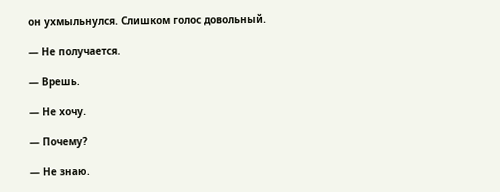он ухмыльнулся. Слишком голос довольный.

— Не получается.

— Врешь.

— Не хочу.

— Почему?

— Не знаю.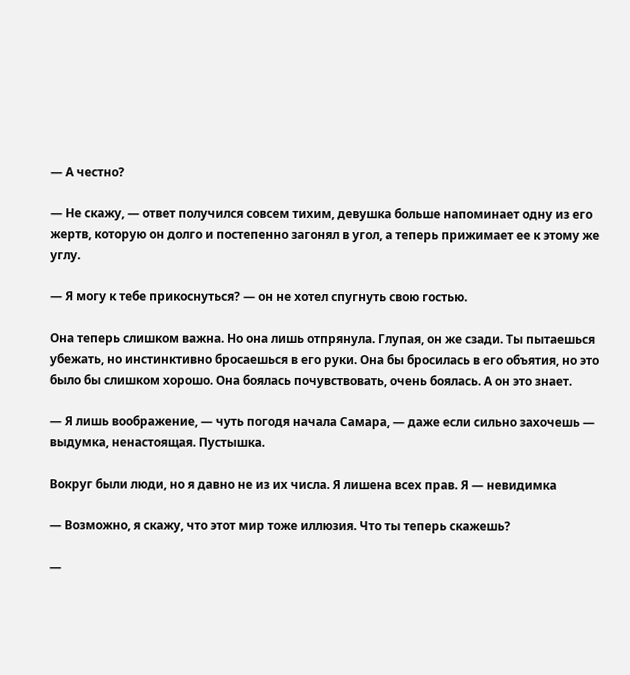— А честно?

— Не скажу, — ответ получился совсем тихим, девушка больше напоминает одну из его жертв, которую он долго и постепенно загонял в угол, а теперь прижимает ее к этому же углу.

— Я могу к тебе прикоснуться? — он не хотел спугнуть свою гостью.

Она теперь слишком важна. Но она лишь отпрянула. Глупая, он же сзади. Ты пытаешься убежать, но инстинктивно бросаешься в его руки. Она бы бросилась в его объятия, но это было бы слишком хорошо. Она боялась почувствовать, очень боялась. А он это знает.

— Я лишь воображение, — чуть погодя начала Самара, — даже если сильно захочешь — выдумка, ненастоящая. Пустышка.

Вокруг были люди, но я давно не из их числа. Я лишена всех прав. Я — невидимка

— Возможно, я скажу, что этот мир тоже иллюзия. Что ты теперь скажешь?

—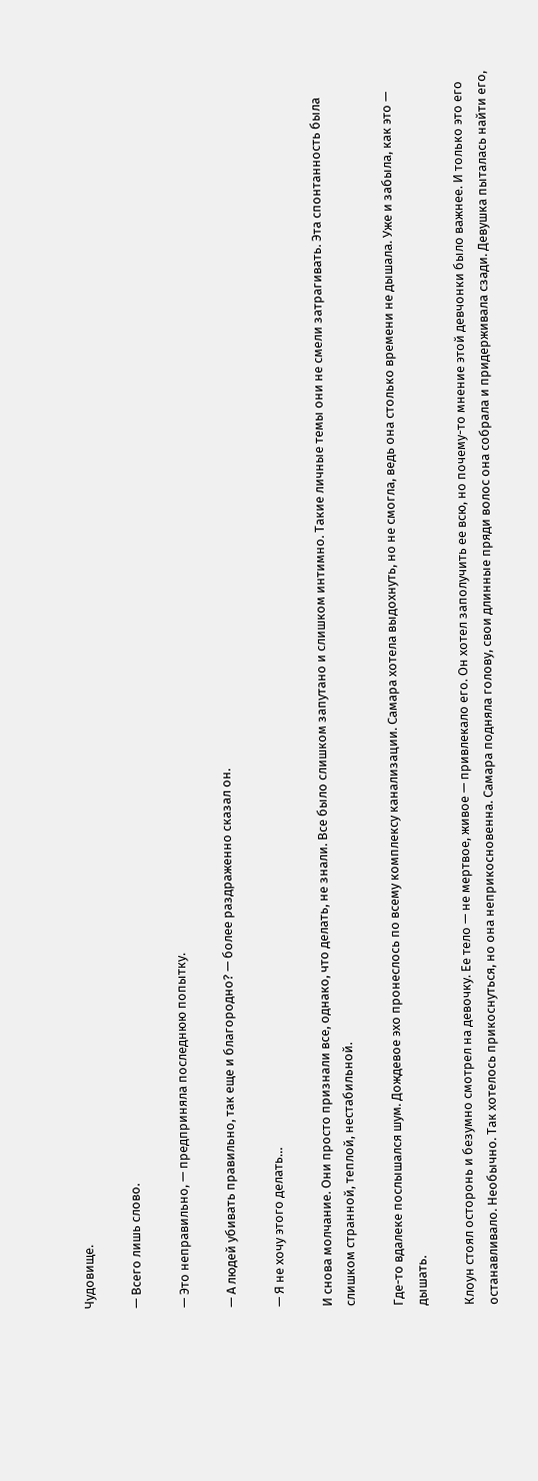Чудовище.

— Всего лишь слово.

— Это неправильно, — предприняла последнюю попытку.

— А людей убивать правильно, так еще и благородно? — более раздраженно сказал он.

— Я не хочу этого делать…

И снова молчание. Они просто признали все, однако, что делать, не знали. Все было слишком запутано и слишком интимно. Такие личные темы они не смели затрагивать. Эта спонтанность была слишком странной, теплой, нестабильной.

Где-то вдалеке послышался шум. Дождевое эхо пронеслось по всему комплексу канализации. Самара хотела выдохнуть, но не смогла, ведь она столько времени не дышала. Уже и забыла, как это — дышать.

Клоун стоял осторонь и безумно смотрел на девочку. Ее тело — не мертвое, живое — привлекало его. Он хотел заполучить ее всю, но почему-то мнение этой девчонки было важнее. И только это его останавливало. Необычно. Так хотелось прикоснуться, но она неприкосновенна. Самара подняла голову, свои длинные пряди волос она собрала и придерживала сзади. Девушка пыталась найти его,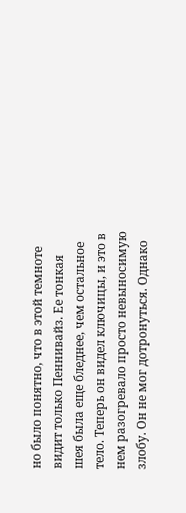но было понятно, что в этой темноте видит только Пеннивайз. Ее тонкая шея была еще бледнее, чем остальное тело. Теперь он видел ключицы, и это в нем разогревало просто невыносимую злобу. Он не мог дотронуться. Однако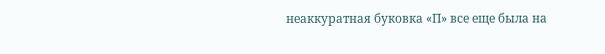неаккуратная буковка «П» все еще была на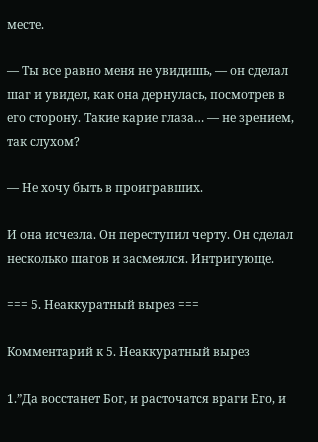месте.

— Ты все равно меня не увидишь, — он сделал шаг и увидел, как она дернулась, посмотрев в его сторону. Такие карие глаза… — не зрением, так слухом?

— Не хочу быть в проигравших.

И она исчезла. Он переступил черту. Он сделал несколько шагов и засмеялся. Интригующе.

=== 5. Неаккуратный вырез ===

Комментарий к 5. Неаккуратный вырез

1.”Да восстанет Бог, и расточатся враги Его, и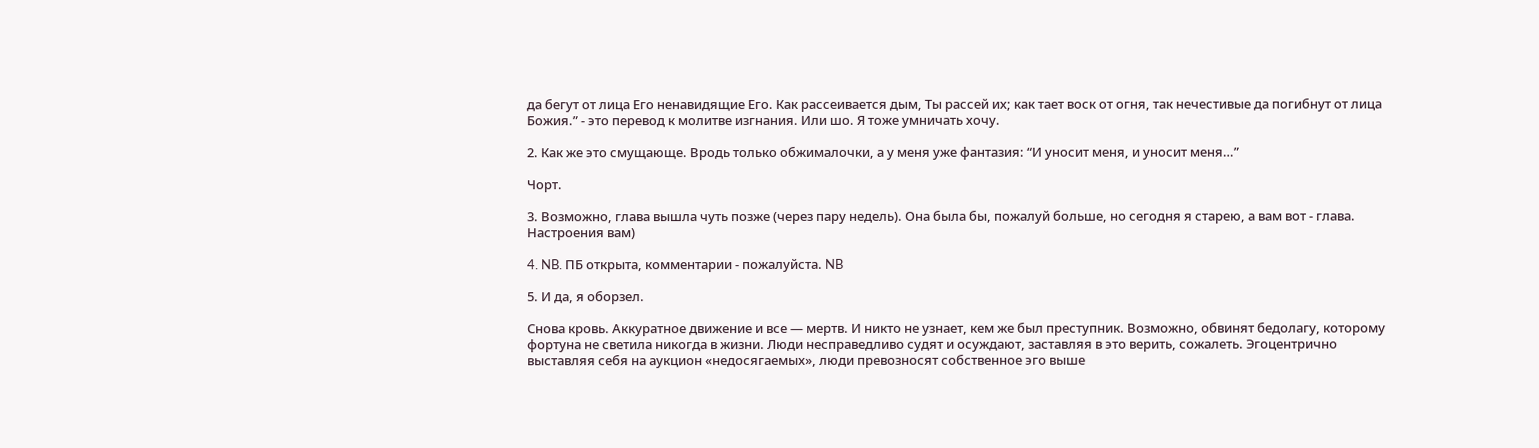да бегут от лица Его ненавидящие Его. Как рассеивается дым, Ты рассей их; как тает воск от огня, так нечестивые да погибнут от лица Божия.” - это перевод к молитве изгнания. Или шо. Я тоже умничать хочу.

2. Как же это смущающе. Вродь только обжималочки, а у меня уже фантазия: “И уносит меня, и уносит меня…”

Чорт.

3. Возможно, глава вышла чуть позже (через пару недель). Она была бы, пожалуй больше, но сегодня я старею, а вам вот - глава. Настроения вам)

4. NB. ПБ открыта, комментарии - пожалуйста. NB

5. И да, я оборзел.

Снова кровь. Аккуратное движение и все — мертв. И никто не узнает, кем же был преступник. Возможно, обвинят бедолагу, которому фортуна не светила никогда в жизни. Люди несправедливо судят и осуждают, заставляя в это верить, сожалеть. Эгоцентрично выставляя себя на аукцион «недосягаемых», люди превозносят собственное эго выше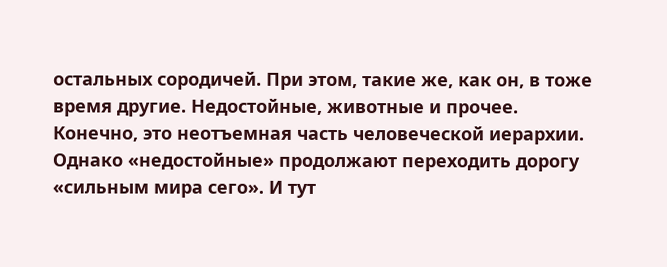остальных сородичей. При этом, такие же, как он, в тоже время другие. Недостойные, животные и прочее. Конечно, это неотъемная часть человеческой иерархии. Однако «недостойные» продолжают переходить дорогу «сильным мира сего». И тут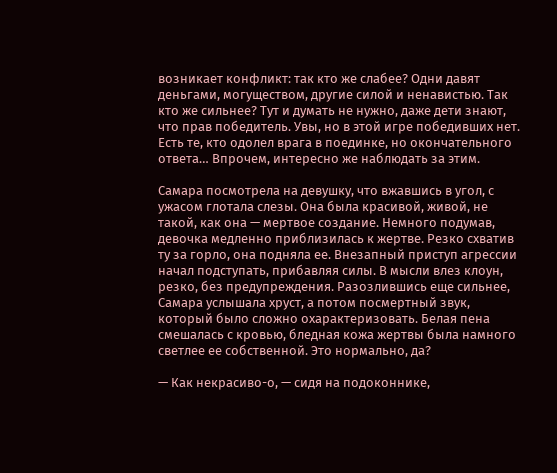возникает конфликт: так кто же слабее? Одни давят деньгами, могуществом, другие силой и ненавистью. Так кто же сильнее? Тут и думать не нужно, даже дети знают, что прав победитель. Увы, но в этой игре победивших нет. Есть те, кто одолел врага в поединке, но окончательного ответа… Впрочем, интересно же наблюдать за этим.

Самара посмотрела на девушку, что вжавшись в угол, с ужасом глотала слезы. Она была красивой, живой, не такой, как она — мертвое создание. Немного подумав, девочка медленно приблизилась к жертве. Резко схватив ту за горло, она подняла ее. Внезапный приступ агрессии начал подступать, прибавляя силы. В мысли влез клоун, резко, без предупреждения. Разозлившись еще сильнее, Самара услышала хруст, а потом посмертный звук, который было сложно охарактеризовать. Белая пена смешалась с кровью, бледная кожа жертвы была намного светлее ее собственной. Это нормально, да?

— Как некрасиво-о, — сидя на подоконнике,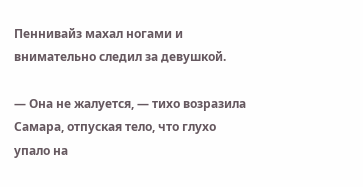Пеннивайз махал ногами и внимательно следил за девушкой.

— Она не жалуется, — тихо возразила Самара, отпуская тело, что глухо упало на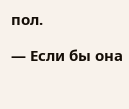пол.

— Если бы она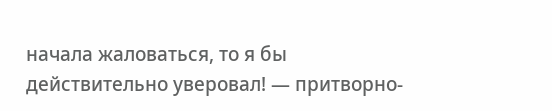начала жаловаться, то я бы действительно уверовал! — притворно-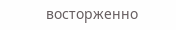восторженно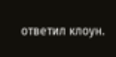ответил клоун.